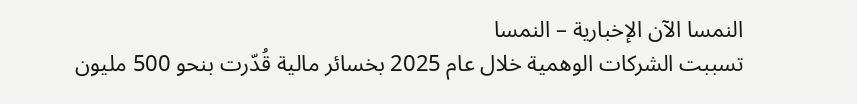النمسا الآن الإخبارية – النمسا
تسببت الشركات الوهمية خلال عام 2025 بخسائر مالية قُدّرت بنحو 500 مليون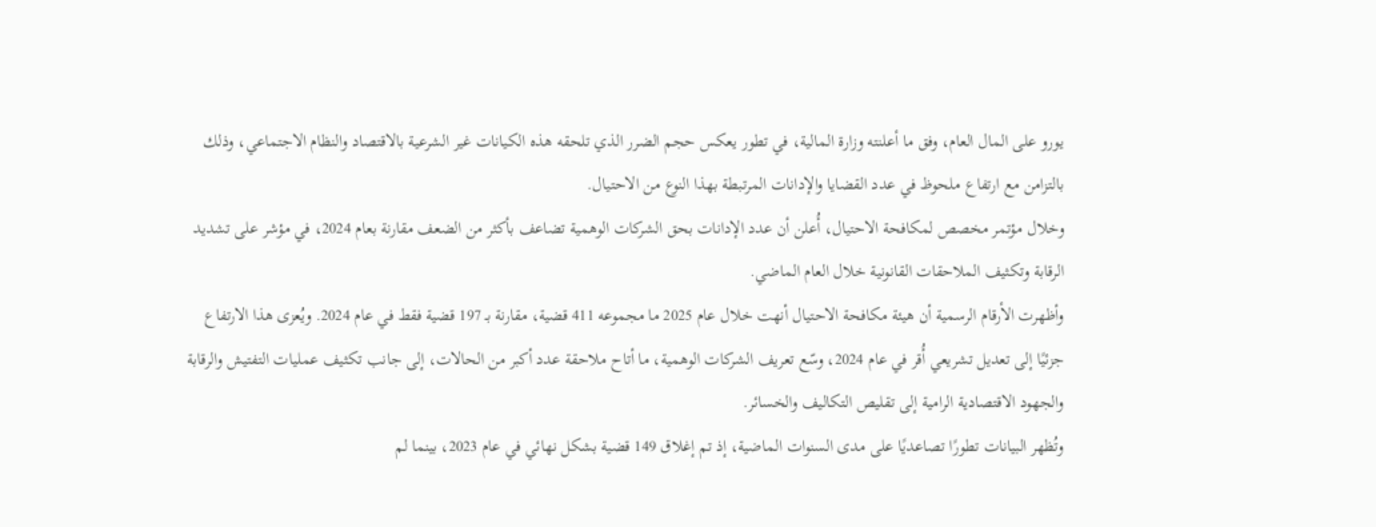يورو على المال العام، وفق ما أعلنته وزارة المالية، في تطور يعكس حجم الضرر الذي تلحقه هذه الكيانات غير الشرعية بالاقتصاد والنظام الاجتماعي، وذلك بالتزامن مع ارتفاع ملحوظ في عدد القضايا والإدانات المرتبطة بهذا النوع من الاحتيال.
وخلال مؤتمر مخصص لمكافحة الاحتيال، أُعلن أن عدد الإدانات بحق الشركات الوهمية تضاعف بأكثر من الضعف مقارنة بعام 2024، في مؤشر على تشديد الرقابة وتكثيف الملاحقات القانونية خلال العام الماضي.
وأظهرت الأرقام الرسمية أن هيئة مكافحة الاحتيال أنهت خلال عام 2025 ما مجموعه 411 قضية، مقارنة بـ 197 قضية فقط في عام 2024. ويُعزى هذا الارتفاع جزئيًا إلى تعديل تشريعي أُقر في عام 2024، وسّع تعريف الشركات الوهمية، ما أتاح ملاحقة عدد أكبر من الحالات، إلى جانب تكثيف عمليات التفتيش والرقابة والجهود الاقتصادية الرامية إلى تقليص التكاليف والخسائر.
وتُظهر البيانات تطورًا تصاعديًا على مدى السنوات الماضية، إذ تم إغلاق 149 قضية بشكل نهائي في عام 2023، بينما لم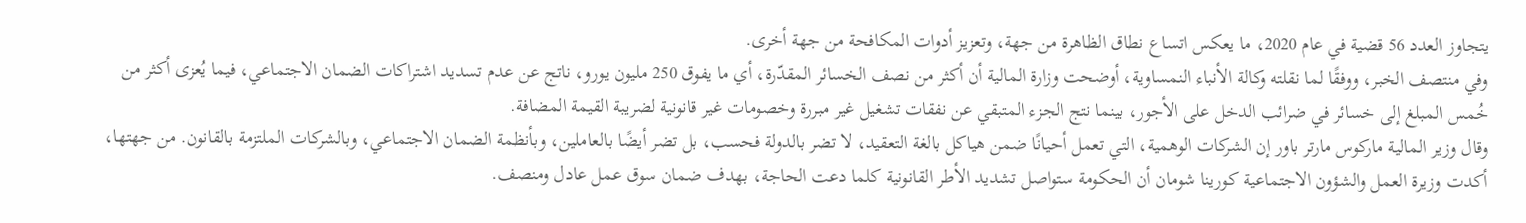يتجاوز العدد 56 قضية في عام 2020، ما يعكس اتساع نطاق الظاهرة من جهة، وتعزيز أدوات المكافحة من جهة أخرى.
وفي منتصف الخبر، ووفقًا لما نقلته وكالة الأنباء النمساوية، أوضحت وزارة المالية أن أكثر من نصف الخسائر المقدّرة، أي ما يفوق 250 مليون يورو، ناتج عن عدم تسديد اشتراكات الضمان الاجتماعي، فيما يُعزى أكثر من خُمس المبلغ إلى خسائر في ضرائب الدخل على الأجور، بينما نتج الجزء المتبقي عن نفقات تشغيل غير مبررة وخصومات غير قانونية لضريبة القيمة المضافة.
وقال وزير المالية ماركوس مارتر باور إن الشركات الوهمية، التي تعمل أحيانًا ضمن هياكل بالغة التعقيد، لا تضر بالدولة فحسب، بل تضر أيضًا بالعاملين، وبأنظمة الضمان الاجتماعي، وبالشركات الملتزمة بالقانون. من جهتها، أكدت وزيرة العمل والشؤون الاجتماعية كورينا شومان أن الحكومة ستواصل تشديد الأطر القانونية كلما دعت الحاجة، بهدف ضمان سوق عمل عادل ومنصف.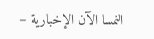النمسا الآن الإخبارية –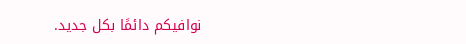نوافيكم دائمًا بكل جديد.